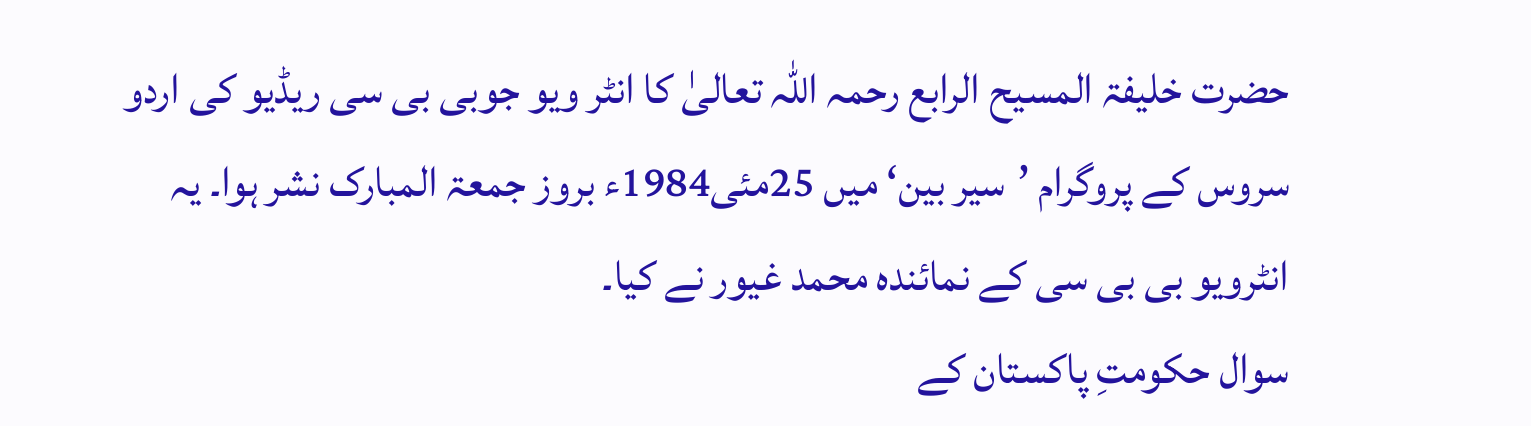حضرت خلیفۃ المسیح الرابع رحمہ اللہ تعالیٰ کا انٹر ویو جوبی بی سی ریڈیو کی اردو سروس کے پروگرام ’سیر بین‘ میں 25مئی1984ء بروز جمعۃ المبارک نشر ہوا۔ یہ انٹرویو بی بی سی کے نمائندہ محمد غیور نے کیا۔
سوال حکومتِ پاکستان کے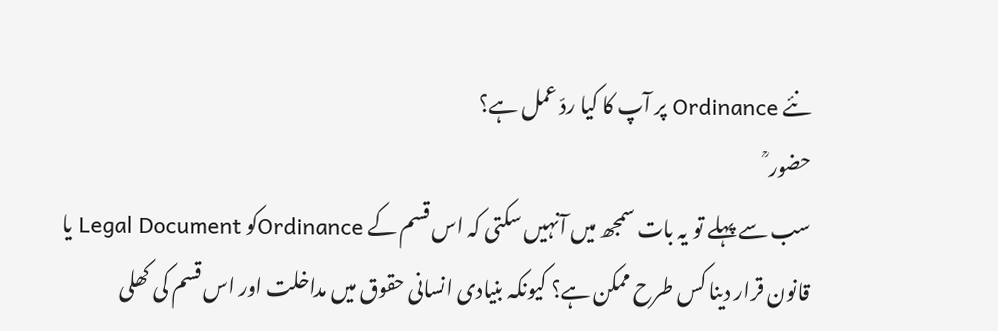نئے Ordinance پر آپ کا کیا ردّ عمل ہے؟
حضور ؒ
سب سے پہلے تو یہ بات سمجھ میں آنہیں سکتی کہ اس قسم کے Ordinanceکو Legal Document یا قانون قرار دینا کس طرح ممکن ہے؟ کیونکہ بنیادی انسانی حقوق میں مداخلت اور اس قسم کی کھلی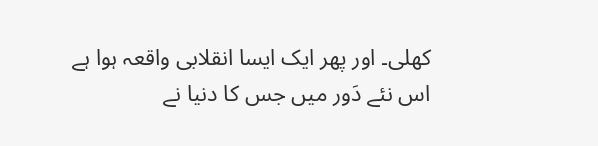کھلی۔ اور پھر ایک ایسا انقلابی واقعہ ہوا ہے اس نئے دَور میں جس کا دنیا نے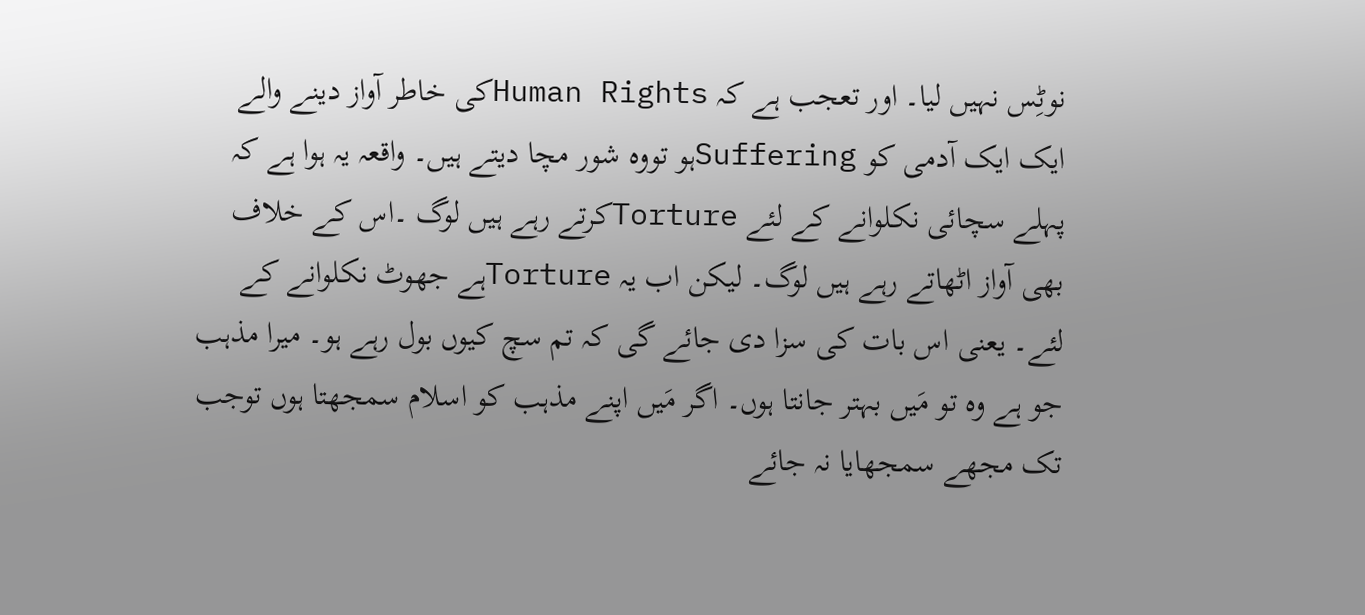نوٹِس نہیں لیا۔ اور تعجب ہے کہ Human Rightsکی خاطر آواز دینے والے ایک ایک آدمی کو Sufferingہو تووہ شور مچا دیتے ہیں۔ واقعہ یہ ہوا ہے کہ پہلے سچائی نکلوانے کے لئے Tortureکرتے رہے ہیں لوگ ۔اس کے خلاف بھی آواز اٹھاتے رہے ہیں لوگ۔ لیکن اب یہ Tortureہے جھوٹ نکلوانے کے لئے۔ یعنی اس بات کی سزا دی جائے گی کہ تم سچ کیوں بول رہے ہو۔ میرا مذہب جو ہے وہ تو مَیں بہتر جانتا ہوں۔ اگر مَیں اپنے مذہب کو اسلام سمجھتا ہوں توجب تک مجھے سمجھایا نہ جائے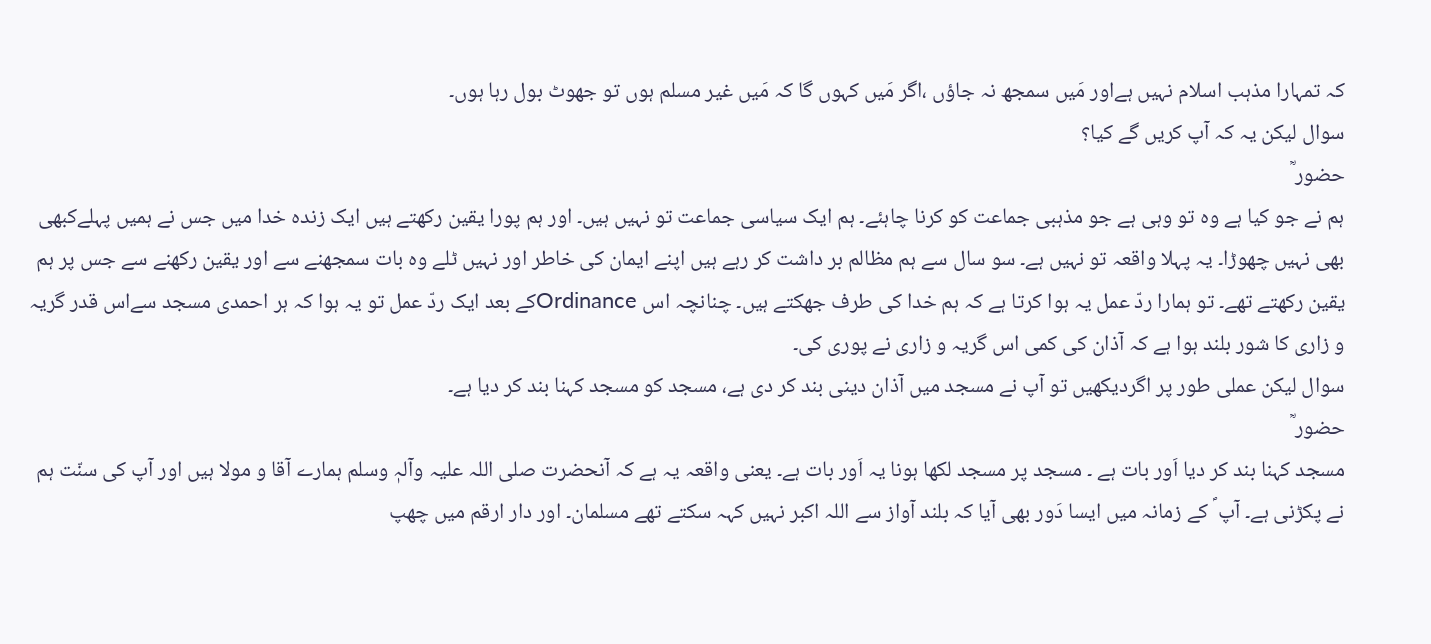کہ تمہارا مذہب اسلام نہیں ہےاور مَیں سمجھ نہ جاؤں ،اگر مَیں کہوں گا کہ مَیں غیر مسلم ہوں تو جھوٹ بول رہا ہوں۔
سوال لیکن یہ کہ آپ کریں گے کیا؟
حضور ؒ
ہم نے جو کیا ہے وہ تو وہی ہے جو مذہبی جماعت کو کرنا چاہئے۔ ہم ایک سیاسی جماعت تو نہیں ہیں۔ اور ہم پورا یقین رکھتے ہیں ایک زندہ خدا میں جس نے ہمیں پہلےکبھی بھی نہیں چھوڑا۔ یہ پہلا واقعہ تو نہیں ہے۔ سو سال سے ہم مظالم بر داشت کر رہے ہیں اپنے ایمان کی خاطر اور نہیں ٹلے وہ بات سمجھنے سے اور یقین رکھنے سے جس پر ہم یقین رکھتے تھے۔ تو ہمارا ردّ عمل یہ ہوا کرتا ہے کہ ہم خدا کی طرف جھکتے ہیں۔ چنانچہ اس Ordinanceکے بعد ایک ردّ عمل تو یہ ہوا کہ ہر احمدی مسجد سےاس قدر گریہ و زاری کا شور بلند ہوا ہے کہ آذان کی کمی اس گریہ و زاری نے پوری کی۔
سوال لیکن عملی طور پر اگردیکھیں تو آپ نے مسجد میں آذان دینی بند کر دی ہے، مسجد کو مسجد کہنا بند کر دیا ہے۔
حضور ؒ
مسجد کہنا بند کر دیا اَور بات ہے ۔ مسجد پر مسجد لکھا ہونا یہ اَور بات ہے۔ یعنی واقعہ یہ ہے کہ آنحضرت صلی اللہ علیہ وآلہٖ وسلم ہمارے آقا و مولا ہیں اور آپ کی سنّت ہم نے پکڑنی ہے۔ آپ ؐ کے زمانہ میں ایسا دَور بھی آیا کہ بلند آواز سے اللہ اکبر نہیں کہہ سکتے تھے مسلمان۔ اور دار ارقم میں چھپ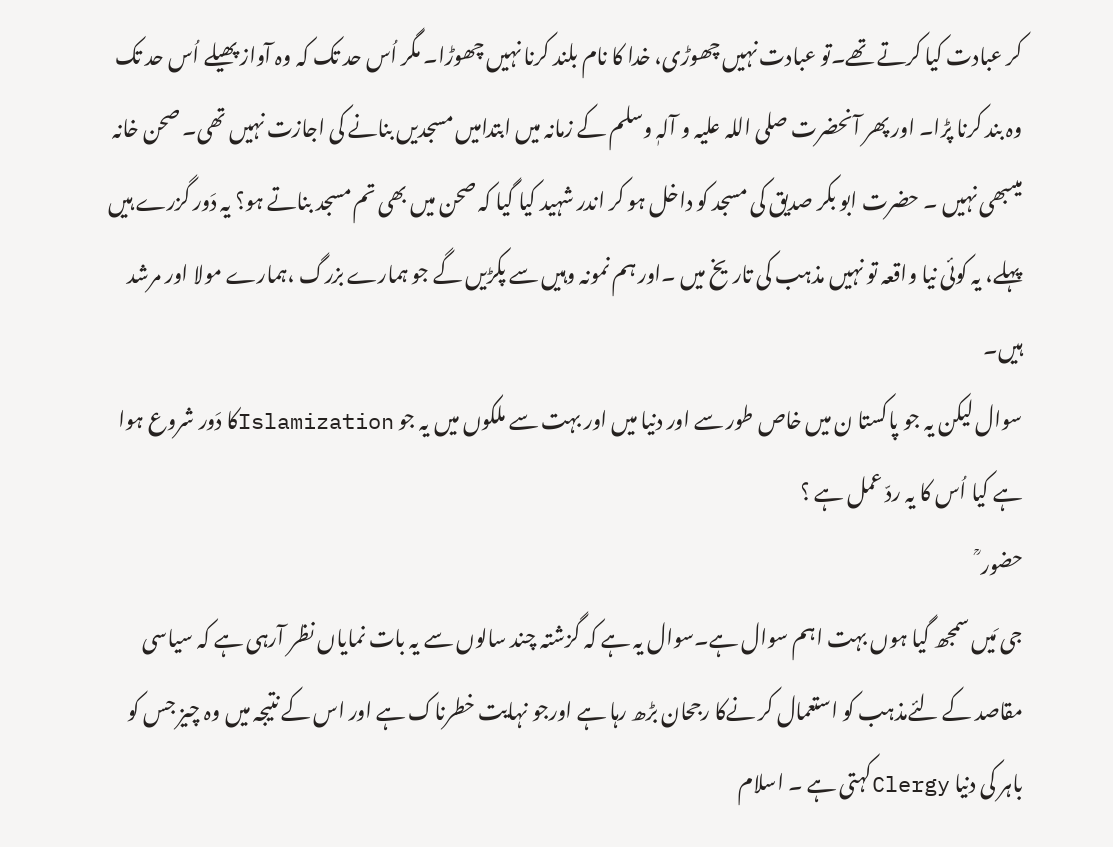کر عبادت کیا کرتے تھے۔تو عبادت نہیں چھوڑی، خدا کا نام بلند کرنا نہیں چھوڑا۔ مگر اُس حد تک کہ وہ آواز پھیلے اُس حد تک وہ بند کرنا پڑا۔ اور پھر آنحضرت صلی اللہ علیہ و آلہٖ وسلم کے زمانہ میں ابتدامیں مسجدیں بنانے کی اجازت نہیں تھی۔ صحن خانہ میںبھی نہیں ۔ حضرت ابو بکر صدیق کی مسجد کو داخل ہو کر اندر شہید کیا گیا کہ صحن میں بھی تم مسجد بناتے ہو؟ یہ دَور گزرے ہیں پہلے، یہ کوئی نیا واقعہ تو نہیں مذہب کی تاریخ میں ۔اور ہم نمونہ وہیں سے پکڑیں گے جو ہمارے بزرگ ،ہمارے مولا اور مرشد ہیں۔
سوال لیکن یہ جو پاکستا ن میں خاص طور سے اور دنیا میں اور بہت سے ملکوں میں یہ جو Islamizationکا دَور شروع ہوا ہے کیا اُس کا یہ ردّ عمل ہے ؟
حضور ؒ
جی مَیں سمجھ گیا ہوں بہت اہم سوال ہے۔سوال یہ ہے کہ گزشتہ چند سالوں سے یہ بات نمایاں نظر آرہی ہے کہ سیاسی مقاصد کے لئےمذہب کو استعمال کر نےکا رجحان بڑھ رہا ہے اورجو نہایت خطرناک ہے اور اس کے نتیجہ میں وہ چیز جس کو باہر کی دنیا Clergyکہتی ہے ۔ اسلام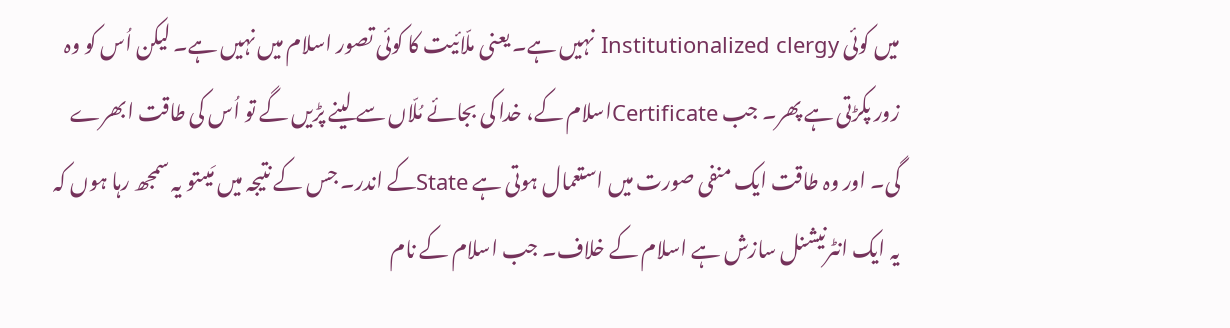میں کوئی Institutionalized clergy نہیں ہے۔ یعنی ملّائیت کا کوئی تصور اسلام میں نہیں ہے۔ لیکن اُس کو وہ زور پکڑتی ہے پھر۔ جب Certificateاسلام کے، خدا کی بجائے مُلّاں سے لینے پڑیں گے تو اُس کی طاقت ابھرے گی۔ اور وہ طاقت ایک منفی صورت میں استعمال ہوتی ہے Stateکے اندر۔ جس کے نتیجہ میں مَیںتو یہ سمجھ رہا ہوں کہ یہ ایک انٹرنیشنل سازش ہے اسلام کے خلاف۔ جب اسلام کے نام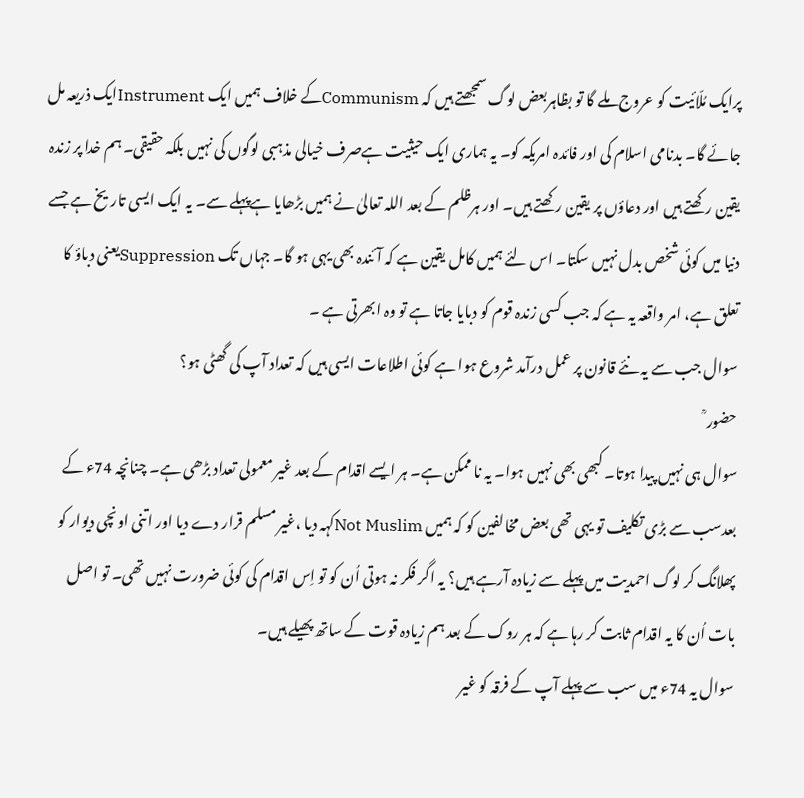پرایک مُلّائیت کو عروج ملے گا تو بظاہربعض لوگ سمجھتے ہیں کہ Communismکے خلاف ہمیں ایک Instrumentایک ذریعہ مل جائے گا۔ بدنامی اسلام کی اور فائدہ امریکہ کو۔ یہ ہماری ایک حیثیت ہےصرف خیالی مذہبی لوگوں کی نہیں بلکہ حقیقی۔ ہم خدا پر زندہ یقین رکھتے ہیں اور دعاؤں پر یقین رکھتے ہیں۔ اور ہرظلم کے بعد اللہ تعالیٰ نے ہمیں بڑھایا ہےپہلے سے۔ یہ ایک ایسی تاریخ ہے جسے دنیا میں کوئی شخص بدل نہیں سکتا۔ اس لئے ہمیں کامل یقین ہے کہ آئندہ بھی یہی ہو گا۔ جہاں تک Suppressionیعنی دباؤ کا تعلق ہے، امر واقعہ یہ ہے کہ جب کسی زندہ قوم کو دبایا جاتا ہے تو وہ ابھرتی ہے ۔
سوال جب سے یہ نئے قانون پر عمل درآمد شروع ہوا ہے کوئی اطلاعات ایسی ہیں کہ تعداد آپ کی گھٹی ہو؟
حضور ؒ
سوال ہی نہیں پیدا ہوتا۔ کبھی بھی نہیں ہوا۔ یہ نا ممکن ہے۔ ہر ایسے اقدام کے بعد غیر معمولی تعداد بڑھی ہے۔ چنانچہ 74ء کے بعدسب سے بڑی تکلیف تو یہی تھی بعض مخالفین کو کہ ہمیں Not Muslimکہہ دیا ،غیر مسلم قرار دے دیا اور اتنی اونچی دیوار کو پھلانگ کر لوگ احمدیت میں پہلے سے زیادہ آرہے ہیں؟ یہ اگر فکر نہ ہوتی اُن کو تو اِس اقدام کی کوئی ضرورت نہیں تھی۔ تو اصل بات اُن کا یہ اقدام ثابت کر رہا ہے کہ ہر روک کے بعد ہم زیادہ قوت کے ساتھ پھیلے ہیں۔
سوال یہ 74ء میں سب سے پہلے آپ کے فرقہ کو غیر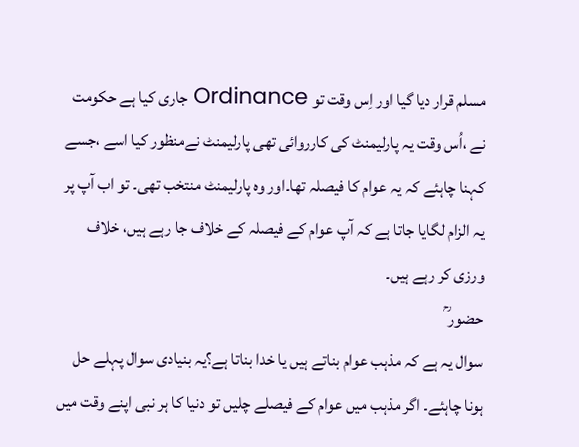مسلم قرار دیا گیا اور اِس وقت تو Ordinance جاری کیا ہے حکومت نے ،اُس وقت یہ پارلیمنٹ کی کارروائی تھی پارلیمنٹ نےمنظور کیا اسے ،جسے کہنا چاہئے کہ یہ عوام کا فیصلہ تھا۔اور وہ پارلیمنٹ منتخب تھی۔ تو اب آپ پر یہ الزام لگایا جاتا ہے کہ آپ عوام کے فیصلہ کے خلاف جا رہے ہیں، خلاف ورزی کر رہے ہیں۔
حضور ؒ
سوال یہ ہے کہ مذہب عوام بناتے ہیں یا خدا بناتا ہے؟یہ بنیادی سوال پہلے حل ہونا چاہئے۔ اگر مذہب میں عوام کے فیصلے چلیں تو دنیا کا ہر نبی اپنے وقت میں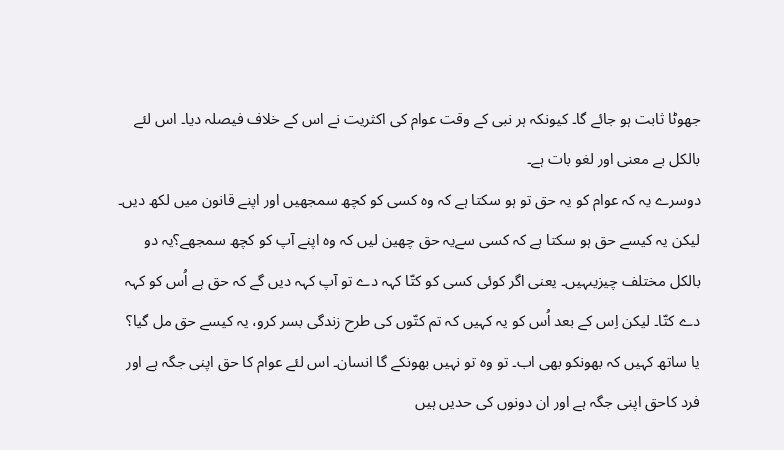جھوٹا ثابت ہو جائے گا۔ کیونکہ ہر نبی کے وقت عوام کی اکثریت نے اس کے خلاف فیصلہ دیا۔ اس لئے بالکل بے معنی اور لغو بات ہے۔
دوسرے یہ کہ عوام کو یہ حق تو ہو سکتا ہے کہ وہ کسی کو کچھ سمجھیں اور اپنے قانون میں لکھ دیں۔ لیکن یہ کیسے حق ہو سکتا ہے کہ کسی سےیہ حق چھین لیں کہ وہ اپنے آپ کو کچھ سمجھے؟یہ دو بالکل مختلف چیزیںہیں۔ یعنی اگر کوئی کسی کو کتّا کہہ دے تو آپ کہہ دیں گے کہ حق ہے اُس کو کہہ دے کتّا۔ لیکن اِس کے بعد اُس کو یہ کہیں کہ تم کتّوں کی طرح زندگی بسر کرو، یہ کیسے حق مل گیا؟ یا ساتھ کہیں کہ بھونکو بھی اب۔ تو وہ تو نہیں بھونکے گا انسان۔ اس لئے عوام کا حق اپنی جگہ ہے اور فرد کاحق اپنی جگہ ہے اور ان دونوں کی حدیں ہیں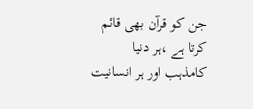جن کو قرآن بھی قائم کرتا ہے ،ہر دنیا کامذہب اور ہر انسانیت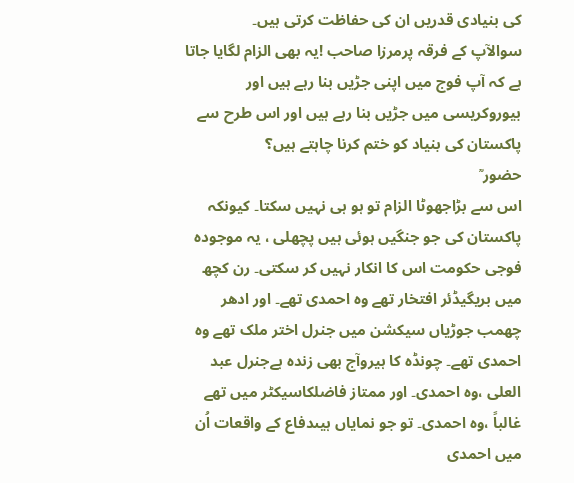کی بنیادی قدریں ان کی حفاظت کرتی ہیں۔
سوالآپ کے فرقہ پرمرزا صاحب !یہ بھی الزام لگایا جاتا ہے کہ آپ فوج میں اپنی جڑیں بنا رہے ہیں اور بیوروکریسی میں جڑیں بنا رہے ہیں اور اس طرح سے پاکستان کی بنیاد کو ختم کرنا چاہتے ہیں؟
حضور ؒ
اس سے بڑاجھوٹا الزام تو ہو ہی نہیں سکتا۔ کیونکہ پاکستان کی جو جنگیں ہوئی ہیں پچھلی ، یہ موجودہ فوجی حکومت اس کا انکار نہیں کر سکتی۔ رن کچھ میں بریگیڈئر افتخار تھے وہ احمدی تھے۔ اور ادھر چھمب جوڑیاں سیکشن میں جنرل اختر ملک تھے وہ احمدی تھے۔ چونڈہ کا ہیروآج بھی زندہ ہےجنرل عبد العلی ،وہ احمدی۔ اور ممتاز فاضلکاسیکٹر میں تھے غالباً ،وہ احمدی۔ تو جو نمایاں ہیںدفاع کے واقعات اُن میں احمدی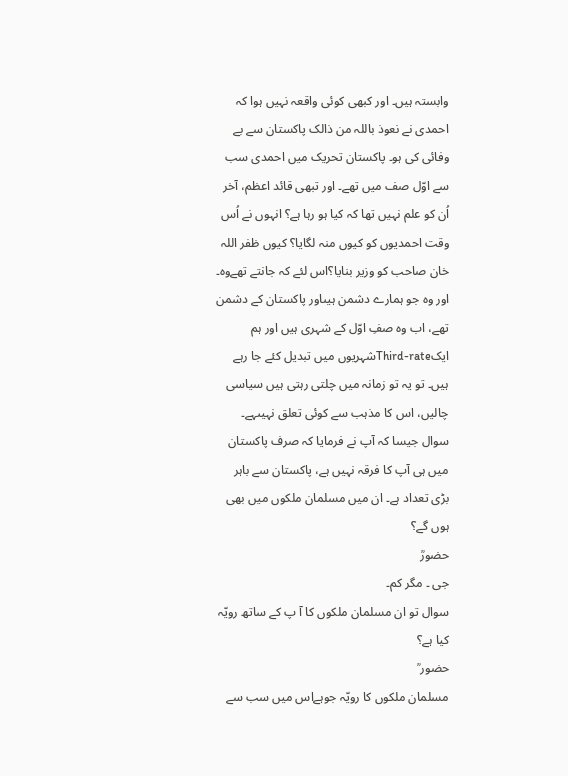وابستہ ہیں۔ اور کبھی کوئی واقعہ نہیں ہوا کہ احمدی نے نعوذ باللہ من ذالک پاکستان سے بے وفائی کی ہو۔ پاکستان تحریک میں احمدی سب سے اوّل صف میں تھے۔ اور تبھی قائد اعظم، آخر اُن کو علم نہیں تھا کہ کیا ہو رہا ہے؟ انہوں نے اُس وقت احمدیوں کو کیوں منہ لگایا؟ کیوں ظفر اللہ خان صاحب کو وزیر بنایا؟اس لئے کہ جانتے تھےوہ۔ اور وہ جو ہمارے دشمن ہیںاور پاکستان کے دشمن تھے، اب وہ صفِ اوّل کے شہری ہیں اور ہم ایکThird-rateشہریوں میں تبدیل کئے جا رہے ہیں۔ تو یہ تو زمانہ میں چلتی رہتی ہیں سیاسی چالیں، اس کا مذہب سے کوئی تعلق نہیںہے۔
سوال جیسا کہ آپ نے فرمایا کہ صرف پاکستان میں ہی آپ کا فرقہ نہیں ہے، پاکستان سے باہر بڑی تعداد ہے۔ ان میں مسلمان ملکوں میں بھی ہوں گے؟
حضورؒ
جی ۔ مگر کم۔
سوال تو ان مسلمان ملکوں کا آ پ کے ساتھ رویّہ کیا ہے؟
حضور ؒ
مسلمان ملکوں کا رویّہ جوہےاس میں سب سے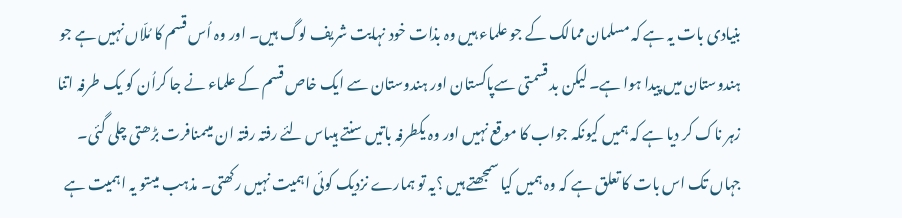بنیادی بات یہ ہے کہ مسلمان ممالک کے جو علماء ہیں وہ بذات خود نہایت شریف لوگ ہیں۔ اور وہ اُس قسم کا مُلّاں نہیں ہے جو ہندوستان میں پیدا ہوا ہے۔ لیکن بد قسمتی سےپاکستان اور ہندوستان سے ایک خاص قسم کے علماء نے جا کراُن کو یک طرفہ اتنا زہر ناک کر دیا ہے کہ ہمیں کیونکہ جواب کا موقع نہیں اور وہ یکطرفہ باتیں سنتے ہیںاس لئے رفتہ رفتہ ان میںمنافرت بڑھتی چلی گئی۔ جہاں تک اس بات کا تعلق ہے کہ وہ ہمیں کیا سمجھتے ہیں ؟یہ تو ہمارے نزدیک کوئی اہمیت نہیں رکھتی۔ مذہب میںتو یہ اہمیت ہے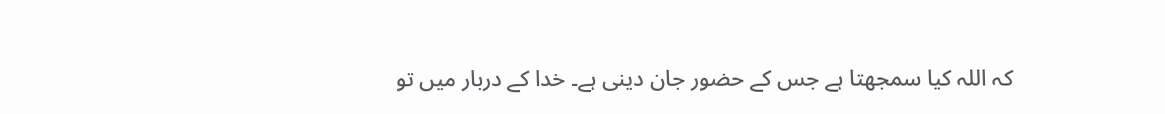کہ اللہ کیا سمجھتا ہے جس کے حضور جان دینی ہے۔ خدا کے دربار میں تو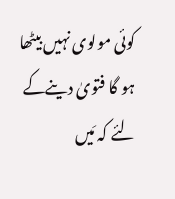کوئی مولوی نہیں بیٹھا ہو گا فتویٰ دینےکے لئے کہ مَیں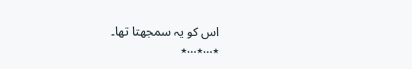اس کو یہ سمجھتا تھا۔
٭…٭…٭